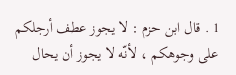1 . قال ابن حزم : لا يجوز عطف أرجلكم على وجوهكم ، لأنّه لا يجوز أن يحال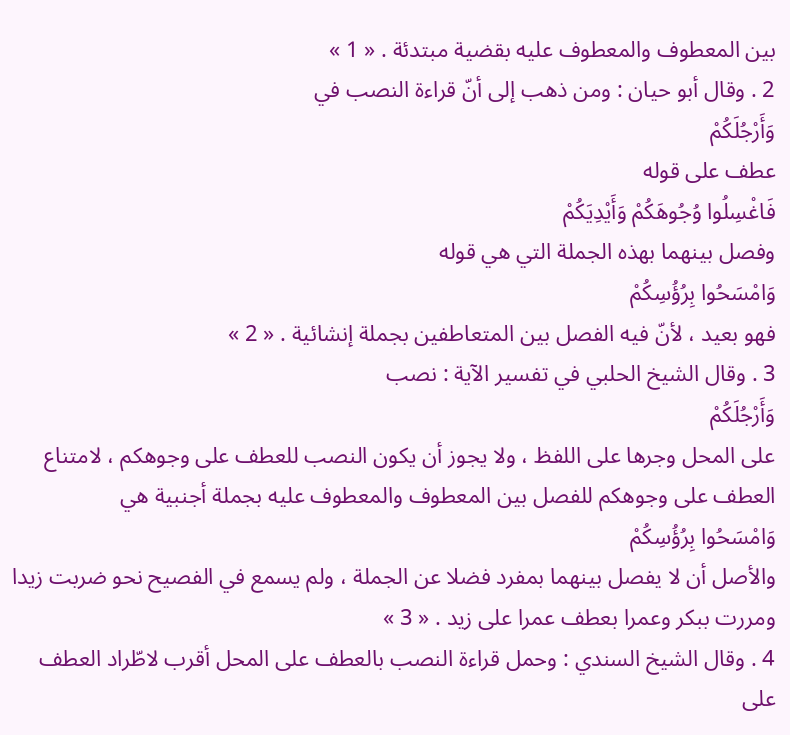بين المعطوف والمعطوف عليه بقضية مبتدئة . « 1 »
2 . وقال أبو حيان : ومن ذهب إلى أنّ قراءة النصب في
وَأَرْجُلَكُمْ
عطف على قوله
فَاغْسِلُوا وُجُوهَكُمْ وَأَيْدِيَكُمْ
وفصل بينهما بهذه الجملة التي هي قوله
وَامْسَحُوا بِرُؤُسِكُمْ
فهو بعيد ، لأنّ فيه الفصل بين المتعاطفين بجملة إنشائية . « 2 »
3 . وقال الشيخ الحلبي في تفسير الآية : نصب
وَأَرْجُلَكُمْ
على المحل وجرها على اللفظ ، ولا يجوز أن يكون النصب للعطف على وجوهكم ، لامتناع العطف على وجوهكم للفصل بين المعطوف والمعطوف عليه بجملة أجنبية هي
وَامْسَحُوا بِرُؤُسِكُمْ
والأصل أن لا يفصل بينهما بمفرد فضلا عن الجملة ، ولم يسمع في الفصيح نحو ضربت زيدا ومررت ببكر وعمرا بعطف عمرا على زيد . « 3 »
4 . وقال الشيخ السندي : وحمل قراءة النصب بالعطف على المحل أقرب لاطّراد العطف على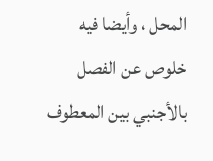المحل ، وأيضا فيه خلوص عن الفصل بالأجنبي بين المعطوف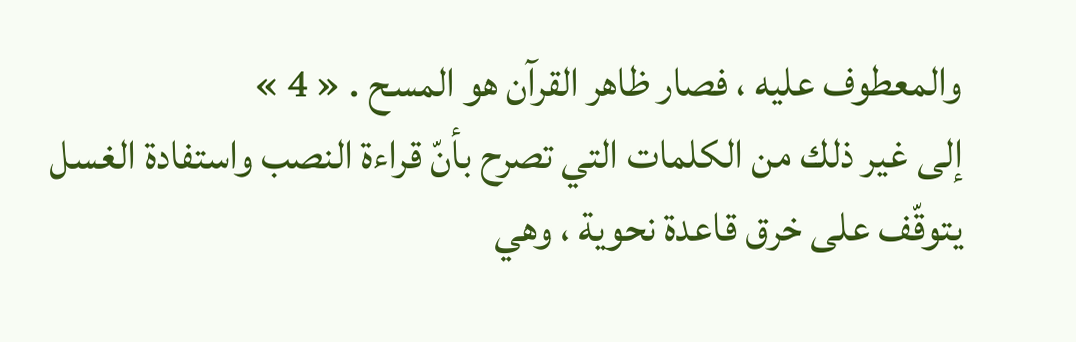والمعطوف عليه ، فصار ظاهر القرآن هو المسح . « 4 »
إلى غير ذلك من الكلمات التي تصرح بأنّ قراءة النصب واستفادة الغسل يتوقّف على خرق قاعدة نحوية ، وهي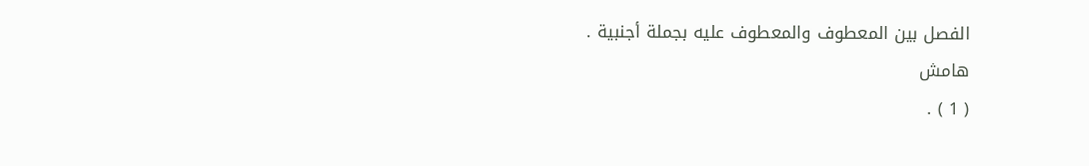الفصل بين المعطوف والمعطوف عليه بجملة أجنبية .
هامش
( 1 ) .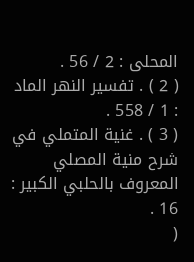المحلى : 2 / 56 .
( 2 ) . تفسير النهر الماد : 1 / 558 .
( 3 ) . غنية المتملي في شرح منية المصلي المعروف بالحلبي الكبير : 16 .
(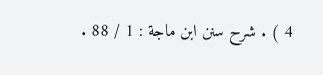4 ) . شرح سنن ابن ماجة : 1 / 88 .